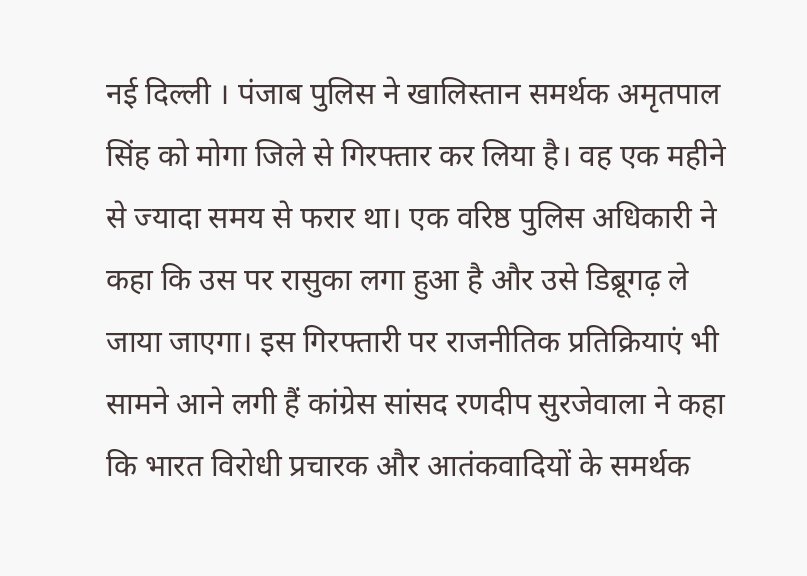नई दिल्ली । पंजाब पुलिस ने खालिस्तान समर्थक अमृतपाल सिंह को मोगा जिले से गिरफ्तार कर लिया है। वह एक महीने से ज्यादा समय से फरार था। एक वरिष्ठ पुलिस अधिकारी ने कहा कि उस पर रासुका लगा हुआ है और उसे डिब्रूगढ़ ले जाया जाएगा। इस गिरफ्तारी पर राजनीतिक प्रतिक्रियाएं भी सामने आने लगी हैं कांग्रेस सांसद रणदीप सुरजेवाला ने कहा कि भारत विरोधी प्रचारक और आतंकवादियों के समर्थक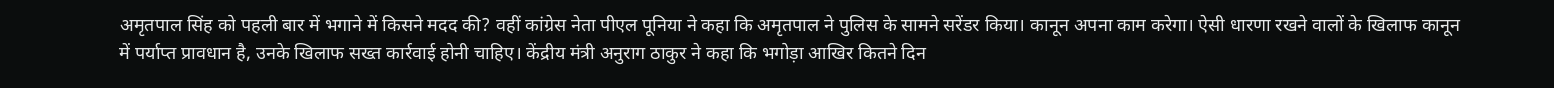अमृतपाल सिंह को पहली बार में भगाने में किसने मदद की? वहीं कांग्रेस नेता पीएल पूनिया ने कहा कि अमृतपाल ने पुलिस के सामने सरेंडर किया। कानून अपना काम करेगा। ऐसी धारणा रखने वालों के खिलाफ कानून में पर्याप्त प्रावधान है, उनके खिलाफ सख्त कार्रवाई होनी चाहिए। केंद्रीय मंत्री अनुराग ठाकुर ने कहा कि भगोड़ा आखिर कितने दिन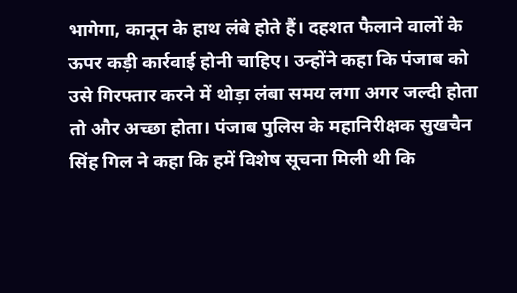भागेगा, कानून के हाथ लंबे होते हैं। दहशत फैलाने वालों के ऊपर कड़ी कार्रवाई होनी चाहिए। उन्होंने कहा कि पंजाब को उसे गिरफ्तार करने में थोड़ा लंबा समय लगा अगर जल्दी होता तो और अच्छा होता। पंजाब पुलिस के महानिरीक्षक सुखचैन सिंह गिल ने कहा कि हमें विशेष सूचना मिली थी कि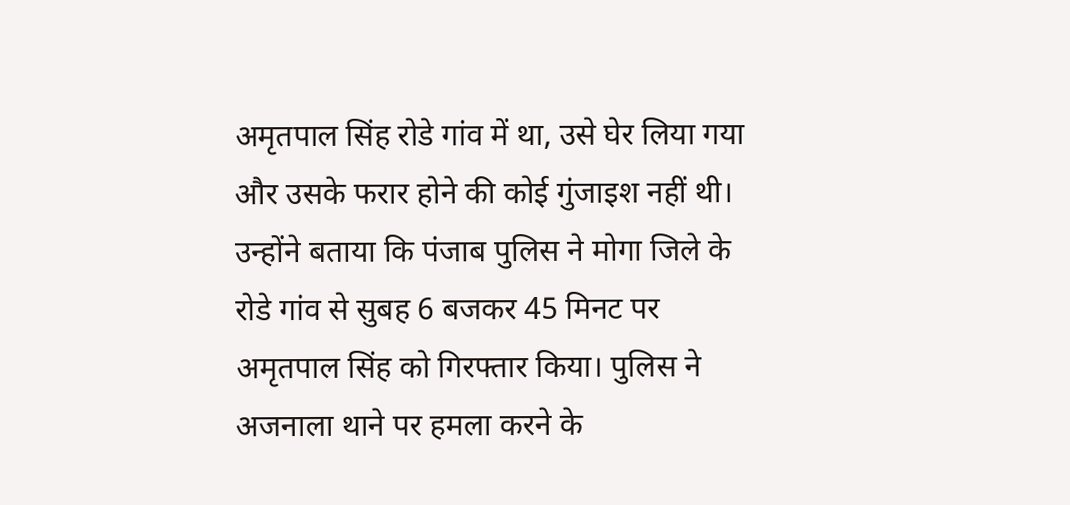अमृतपाल सिंह रोडे गांव में था, उसे घेर लिया गया और उसके फरार होने की कोई गुंजाइश नहीं थी। उन्होंने बताया कि पंजाब पुलिस ने मोगा जिले के रोडे गांव से सुबह 6 बजकर 45 मिनट पर अमृतपाल सिंह को गिरफ्तार किया। पुलिस ने अजनाला थाने पर हमला करने के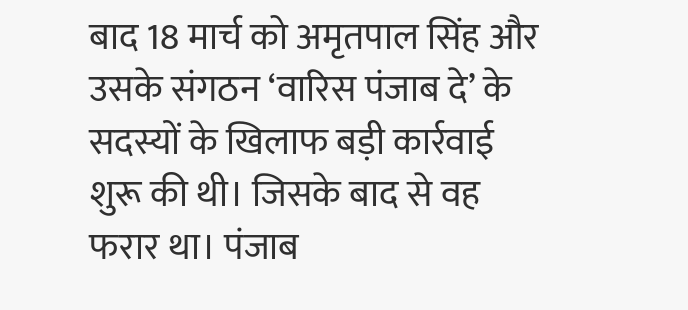बाद 18 मार्च को अमृतपाल सिंह और उसके संगठन ‘वारिस पंजाब दे’ के सदस्यों के खिलाफ बड़ी कार्रवाई शुरू की थी। जिसके बाद से वह फरार था। पंजाब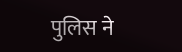पुलिस ने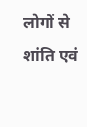लोगों से शांति एवं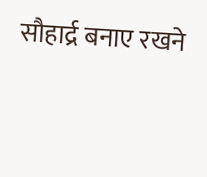सौहार्द्र बनाए रखने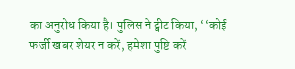का अनुरोध किया है। पुलिस ने ट्वीट किया, ‘‘कोई फर्जी खबर शेयर न करें, हमेशा पुष्टि करें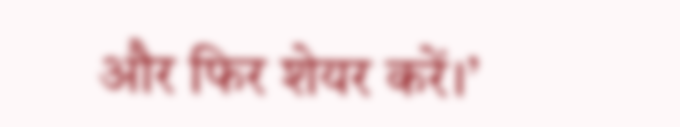और फिर शेयर करें।’